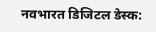नवभारत डिजिटल डेस्क: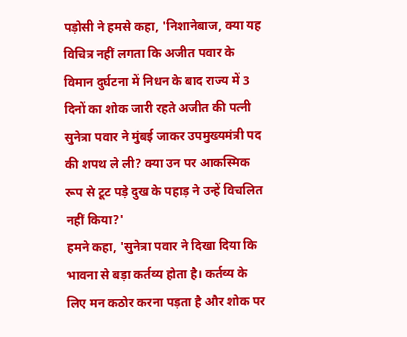पड़ोसी ने हमसे कहा, 'निशानेबाज, क्या यह विचित्र नहीं लगता कि अजीत पवार के विमान दुर्घटना में निधन के बाद राज्य में 3 दिनों का शोक जारी रहते अजीत की पत्नी सुनेत्रा पवार ने मुंबई जाकर उपमुख्यमंत्री पद की शपथ ले ली? क्या उन पर आकस्मिक रूप से टूट पड़े दुख के पहाड़ ने उन्हें विचलित नहीं किया?'
हमने कहा, 'सुनेत्रा पवार ने दिखा दिया कि भावना से बड़ा कर्तव्य होता है। कर्तव्य के लिए मन कठोर करना पड़ता है और शोक पर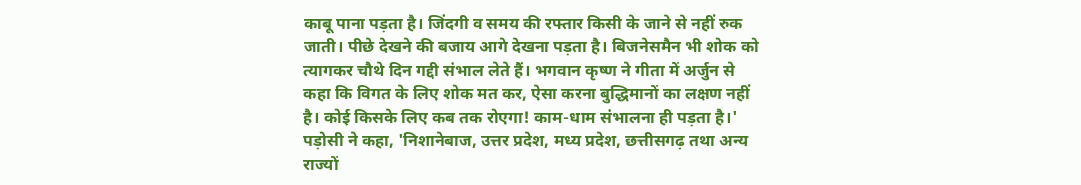काबू पाना पड़ता है। जिंदगी व समय की रफ्तार किसी के जाने से नहीं रुक जाती। पीछे देखने की बजाय आगे देखना पड़ता है। बिजनेसमैन भी शोक को त्यागकर चौथे दिन गद्दी संभाल लेते हैं। भगवान कृष्ण ने गीता में अर्जुन से कहा कि विगत के लिए शोक मत कर, ऐसा करना बुद्धिमानों का लक्षण नहीं है। कोई किसके लिए कब तक रोएगा! काम-धाम संभालना ही पड़ता है।'
पड़ोसी ने कहा, 'निशानेबाज, उत्तर प्रदेश, मध्य प्रदेश, छत्तीसगढ़ तथा अन्य राज्यों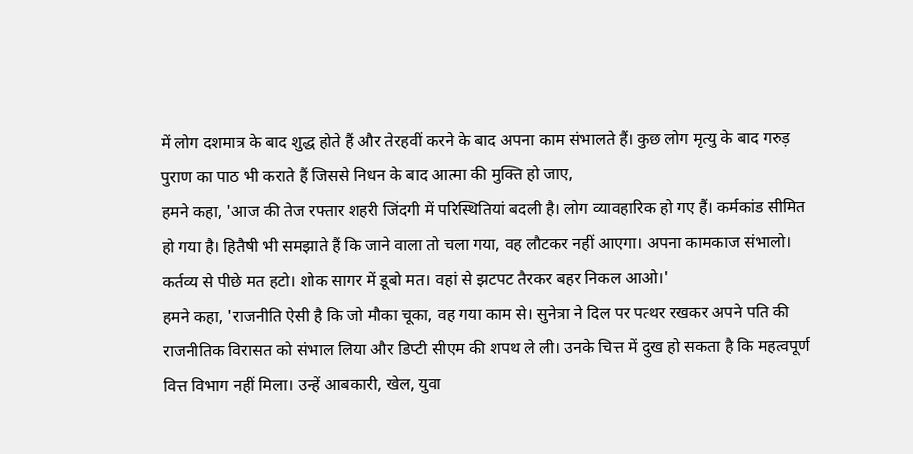में लोग दशमात्र के बाद शुद्ध होते हैं और तेरहवीं करने के बाद अपना काम संभालते हैं। कुछ लोग मृत्यु के बाद गरुड़ पुराण का पाठ भी कराते हैं जिससे निधन के बाद आत्मा की मुक्ति हो जाए,
हमने कहा, 'आज की तेज रफ्तार शहरी जिंदगी में परिस्थितियां बदली है। लोग व्यावहारिक हो गए हैं। कर्मकांड सीमित हो गया है। हितैषी भी समझाते हैं कि जाने वाला तो चला गया, वह लौटकर नहीं आएगा। अपना कामकाज संभालो। कर्तव्य से पीछे मत हटो। शोक सागर में डूबो मत। वहां से झटपट तैरकर बहर निकल आओ।'
हमने कहा, 'राजनीति ऐसी है कि जो मौका चूका, वह गया काम से। सुनेत्रा ने दिल पर पत्थर रखकर अपने पति की राजनीतिक विरासत को संभाल लिया और डिप्टी सीएम की शपथ ले ली। उनके चित्त में दुख हो सकता है कि महत्वपूर्ण वित्त विभाग नहीं मिला। उन्हें आबकारी, खेल, युवा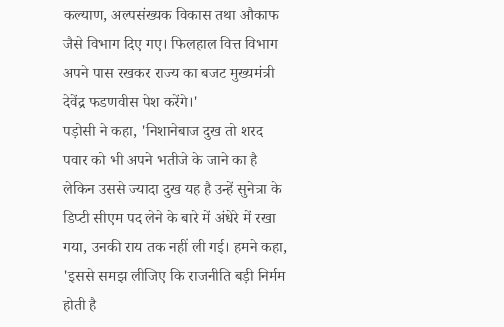कल्याण, अल्पसंख्यक विकास तथा औकाफ जैसे विभाग दिए गए। फिलहाल वित्त विभाग अपने पास रखकर राज्य का बजट मुख्यमंत्री देवेंद्र फडणवीस पेश करेंगे।'
पड़ोसी ने कहा, 'निशानेबाज दुख तो शरद पवार को भी अपने भतीजे के जाने का है लेकिन उससे ज्यादा दुख यह है उन्हें सुनेत्रा के डिप्टी सीएम पद लेने के बारे में अंधेरे में रखा गया, उनकी राय तक नहीं ली गई। हमने कहा, 'इससे समझ लीजिए कि राजनीति बड़ी निर्मम होती है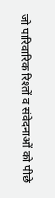जो पारिवारिक रिश्तों व संवेदनाओं को पीछे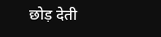छोड़ देती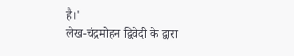है।'
लेख-चंद्रमोहन द्विवेदी के द्वारा